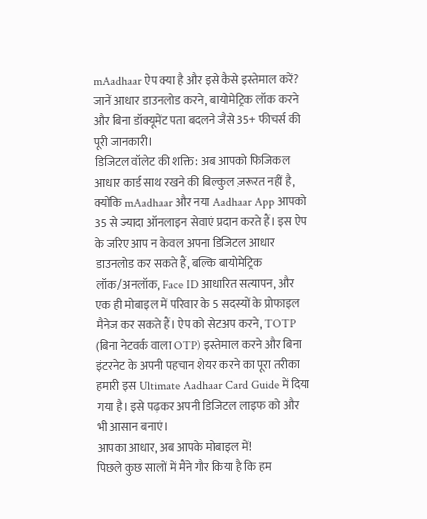mAadhaar ऐप क्या है और इसे कैसे इस्तेमाल करें? जानें आधार डाउनलोड करने, बायोमेट्रिक लॉक करने और बिना डॉक्यूमेंट पता बदलने जैसे 35+ फीचर्स की पूरी जानकारी।
डिजिटल वॉलेट की शक्ति: अब आपको फिजिकल आधार कार्ड साथ रखने की बिल्कुल ज़रूरत नहीं है, क्योंकि mAadhaar और नया Aadhaar App आपको 35 से ज्यादा ऑनलाइन सेवाएं प्रदान करते हैं। इस ऐप के जरिए आप न केवल अपना डिजिटल आधार डाउनलोड कर सकते हैं, बल्कि बायोमेट्रिक लॉक/अनलॉक, Face ID आधारित सत्यापन, और एक ही मोबाइल में परिवार के 5 सदस्यों के प्रोफाइल मैनेज कर सकते हैं। ऐप को सेटअप करने, TOTP (बिना नेटवर्क वाला OTP) इस्तेमाल करने और बिना इंटरनेट के अपनी पहचान शेयर करने का पूरा तरीका हमारी इस Ultimate Aadhaar Card Guide में दिया गया है। इसे पढ़कर अपनी डिजिटल लाइफ को और भी आसान बनाएं।
आपका आधार, अब आपके मोबाइल में!
पिछले कुछ सालों में मैंने गौर किया है कि हम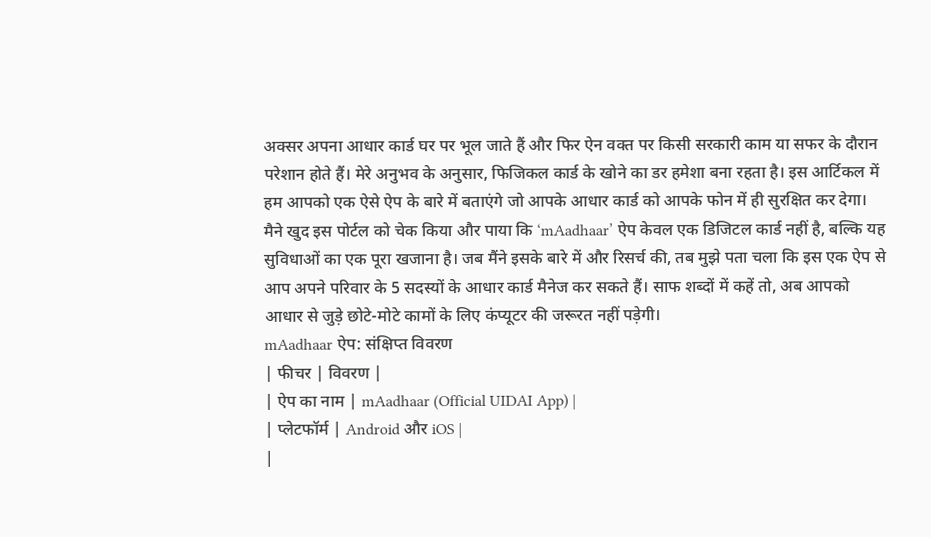अक्सर अपना आधार कार्ड घर पर भूल जाते हैं और फिर ऐन वक्त पर किसी सरकारी काम या सफर के दौरान परेशान होते हैं। मेरे अनुभव के अनुसार, फिजिकल कार्ड के खोने का डर हमेशा बना रहता है। इस आर्टिकल में हम आपको एक ऐसे ऐप के बारे में बताएंगे जो आपके आधार कार्ड को आपके फोन में ही सुरक्षित कर देगा।
मैने खुद इस पोर्टल को चेक किया और पाया कि ‘mAadhaar’ ऐप केवल एक डिजिटल कार्ड नहीं है, बल्कि यह सुविधाओं का एक पूरा खजाना है। जब मैंने इसके बारे में और रिसर्च की, तब मुझे पता चला कि इस एक ऐप से आप अपने परिवार के 5 सदस्यों के आधार कार्ड मैनेज कर सकते हैं। साफ शब्दों में कहें तो, अब आपको आधार से जुड़े छोटे-मोटे कामों के लिए कंप्यूटर की जरूरत नहीं पड़ेगी।
mAadhaar ऐप: संक्षिप्त विवरण
| फीचर | विवरण |
| ऐप का नाम | mAadhaar (Official UIDAI App) |
| प्लेटफॉर्म | Android और iOS |
|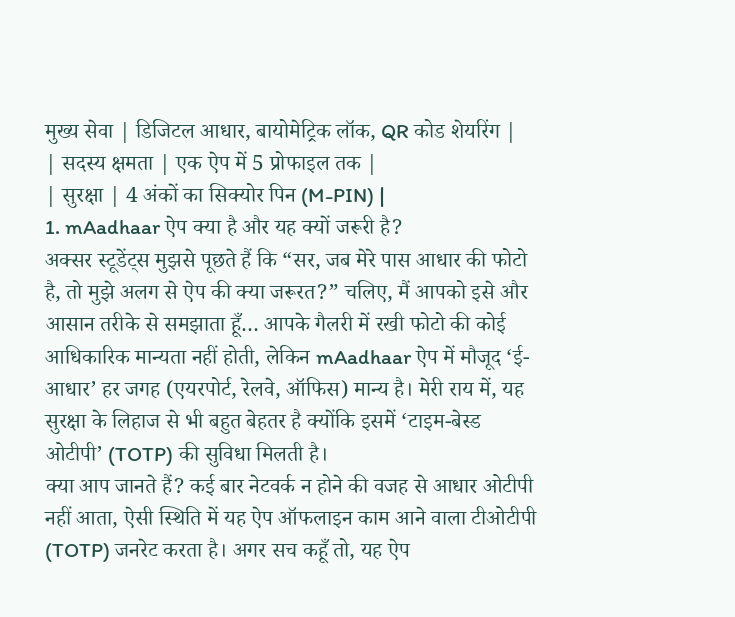मुख्य सेवा | डिजिटल आधार, बायोमेट्रिक लॉक, QR कोड शेयरिंग |
| सदस्य क्षमता | एक ऐप में 5 प्रोफाइल तक |
| सुरक्षा | 4 अंकों का सिक्योर पिन (M-PIN) |
1. mAadhaar ऐप क्या है और यह क्यों जरूरी है?
अक्सर स्टूडेंट्स मुझसे पूछते हैं कि “सर, जब मेरे पास आधार की फोटो है, तो मुझे अलग से ऐप की क्या जरूरत?” चलिए, मैं आपको इसे और आसान तरीके से समझाता हूँ… आपके गैलरी में रखी फोटो की कोई आधिकारिक मान्यता नहीं होती, लेकिन mAadhaar ऐप में मौजूद ‘ई-आधार’ हर जगह (एयरपोर्ट, रेलवे, ऑफिस) मान्य है। मेरी राय में, यह सुरक्षा के लिहाज से भी बहुत बेहतर है क्योंकि इसमें ‘टाइम-बेस्ड ओटीपी’ (TOTP) की सुविधा मिलती है।
क्या आप जानते हैं? कई बार नेटवर्क न होने की वजह से आधार ओटीपी नहीं आता, ऐसी स्थिति में यह ऐप ऑफलाइन काम आने वाला टीओटीपी (TOTP) जनरेट करता है। अगर सच कहूँ तो, यह ऐप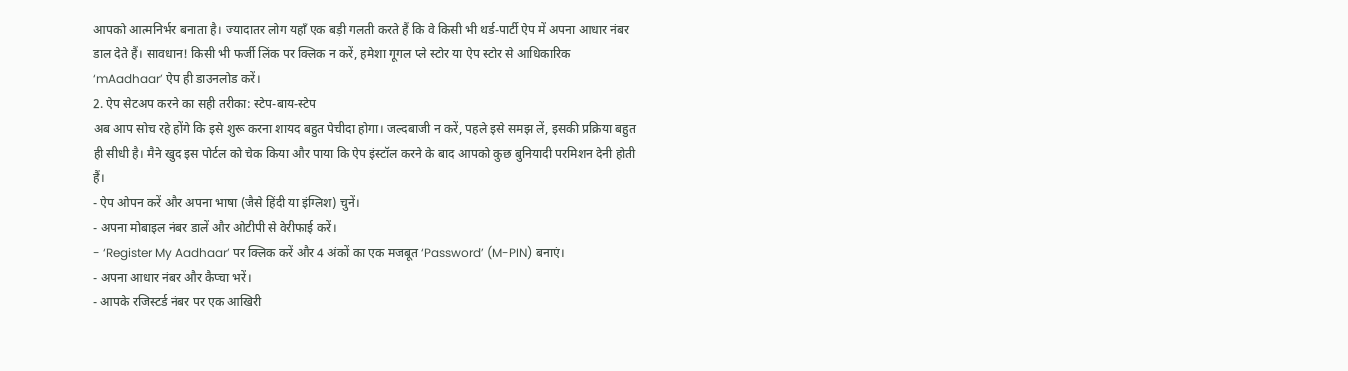आपको आत्मनिर्भर बनाता है। ज्यादातर लोग यहाँ एक बड़ी गलती करते हैं कि वे किसी भी थर्ड-पार्टी ऐप में अपना आधार नंबर डाल देते हैं। सावधान! किसी भी फर्जी लिंक पर क्लिक न करें, हमेशा गूगल प्ले स्टोर या ऐप स्टोर से आधिकारिक ‘mAadhaar’ ऐप ही डाउनलोड करें।
2. ऐप सेटअप करने का सही तरीका: स्टेप-बाय-स्टेप
अब आप सोच रहे होंगे कि इसे शुरू करना शायद बहुत पेचीदा होगा। जल्दबाजी न करें, पहले इसे समझ लें, इसकी प्रक्रिया बहुत ही सीधी है। मैने खुद इस पोर्टल को चेक किया और पाया कि ऐप इंस्टॉल करने के बाद आपको कुछ बुनियादी परमिशन देनी होती हैं।
- ऐप ओपन करें और अपना भाषा (जैसे हिंदी या इंग्लिश) चुनें।
- अपना मोबाइल नंबर डालें और ओटीपी से वेरीफाई करें।
- ‘Register My Aadhaar’ पर क्लिक करें और 4 अंकों का एक मजबूत ‘Password’ (M-PIN) बनाएं।
- अपना आधार नंबर और कैप्चा भरें।
- आपके रजिस्टर्ड नंबर पर एक आखिरी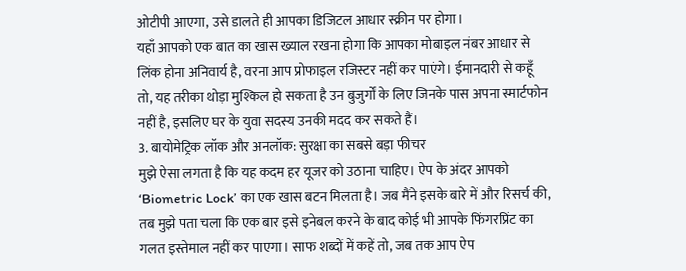ओटीपी आएगा, उसे डालते ही आपका डिजिटल आधार स्क्रीन पर होगा।
यहाँ आपको एक बात का खास ख्याल रखना होगा कि आपका मोबाइल नंबर आधार से लिंक होना अनिवार्य है, वरना आप प्रोफाइल रजिस्टर नहीं कर पाएंगे। ईमानदारी से कहूँ तो, यह तरीका थोड़ा मुश्किल हो सकता है उन बुजुर्गों के लिए जिनके पास अपना स्मार्टफोन नहीं है, इसलिए घर के युवा सदस्य उनकी मदद कर सकते हैं।
3. बायोमेट्रिक लॉक और अनलॉक: सुरक्षा का सबसे बड़ा फीचर
मुझे ऐसा लगता है कि यह कदम हर यूजर को उठाना चाहिए। ऐप के अंदर आपको ‘Biometric Lock’ का एक खास बटन मिलता है। जब मैंने इसके बारे में और रिसर्च की, तब मुझे पता चला कि एक बार इसे इनेबल करने के बाद कोई भी आपके फिंगरप्रिंट का गलत इस्तेमाल नहीं कर पाएगा। साफ शब्दों में कहें तो, जब तक आप ऐप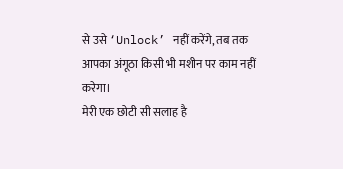से उसे ‘Unlock’ नहीं करेंगे, तब तक आपका अंगूठा किसी भी मशीन पर काम नहीं करेगा।
मेरी एक छोटी सी सलाह है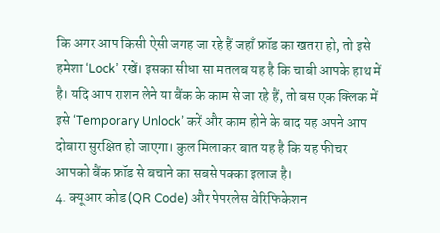कि अगर आप किसी ऐसी जगह जा रहे हैं जहाँ फ्रॉड का खतरा हो, तो इसे हमेशा ‘Lock’ रखें। इसका सीधा सा मतलब यह है कि चाबी आपके हाथ में है। यदि आप राशन लेने या बैंक के काम से जा रहे हैं, तो बस एक क्लिक में इसे ‘Temporary Unlock’ करें और काम होने के बाद यह अपने आप दोबारा सुरक्षित हो जाएगा। कुल मिलाकर बात यह है कि यह फीचर आपको बैंक फ्रॉड से बचाने का सबसे पक्का इलाज है।
4. क्यूआर कोड (QR Code) और पेपरलेस वेरिफिकेशन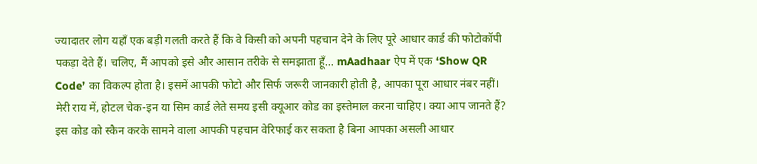ज्यादातर लोग यहाँ एक बड़ी गलती करते हैं कि वे किसी को अपनी पहचान देने के लिए पूरे आधार कार्ड की फोटोकॉपी पकड़ा देते हैं। चलिए, मैं आपको इसे और आसान तरीके से समझाता हूँ… mAadhaar ऐप में एक ‘Show QR Code’ का विकल्प होता है। इसमें आपकी फोटो और सिर्फ जरूरी जानकारी होती है, आपका पूरा आधार नंबर नहीं।
मेरी राय में, होटल चेक-इन या सिम कार्ड लेते समय इसी क्यूआर कोड का इस्तेमाल करना चाहिए। क्या आप जानते हैं? इस कोड को स्कैन करके सामने वाला आपकी पहचान वेरिफाई कर सकता है बिना आपका असली आधार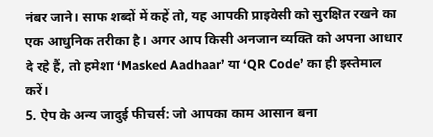नंबर जाने। साफ शब्दों में कहें तो, यह आपकी प्राइवेसी को सुरक्षित रखने का एक आधुनिक तरीका है। अगर आप किसी अनजान व्यक्ति को अपना आधार दे रहे हैं, तो हमेशा ‘Masked Aadhaar’ या ‘QR Code’ का ही इस्तेमाल करें।
5. ऐप के अन्य जादुई फीचर्स: जो आपका काम आसान बना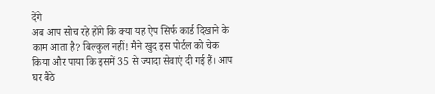देंगे
अब आप सोच रहे होंगे कि क्या यह ऐप सिर्फ कार्ड दिखाने के काम आता है? बिल्कुल नहीं! मैने खुद इस पोर्टल को चेक किया और पाया कि इसमें 35 से ज्यादा सेवाएं दी गई हैं। आप घर बैठे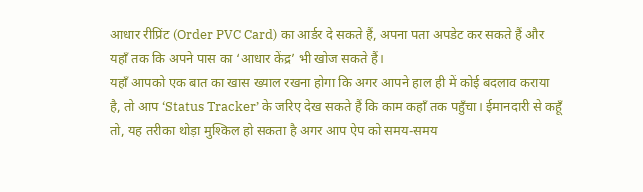आधार रीप्रिंट (Order PVC Card) का आर्डर दे सकते हैं, अपना पता अपडेट कर सकते हैं और यहाँ तक कि अपने पास का ‘आधार केंद्र’ भी खोज सकते हैं।
यहाँ आपको एक बात का खास ख्याल रखना होगा कि अगर आपने हाल ही में कोई बदलाव कराया है, तो आप ‘Status Tracker’ के जरिए देख सकते हैं कि काम कहाँ तक पहुँचा। ईमानदारी से कहूँ तो, यह तरीका थोड़ा मुश्किल हो सकता है अगर आप ऐप को समय-समय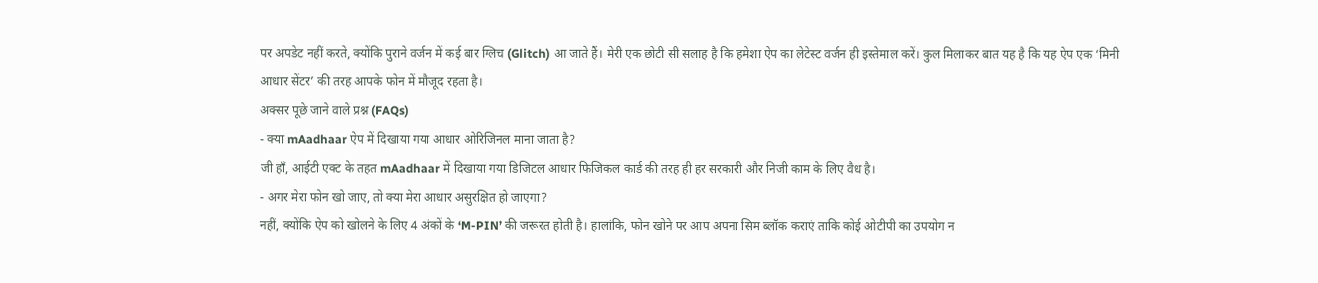पर अपडेट नहीं करते, क्योंकि पुराने वर्जन में कई बार ग्लिच (Glitch) आ जाते हैं। मेरी एक छोटी सी सलाह है कि हमेशा ऐप का लेटेस्ट वर्जन ही इस्तेमाल करें। कुल मिलाकर बात यह है कि यह ऐप एक ‘मिनी आधार सेंटर’ की तरह आपके फोन में मौजूद रहता है।
अक्सर पूछे जाने वाले प्रश्न (FAQs)
- क्या mAadhaar ऐप में दिखाया गया आधार ओरिजिनल माना जाता है?
जी हाँ, आईटी एक्ट के तहत mAadhaar में दिखाया गया डिजिटल आधार फिजिकल कार्ड की तरह ही हर सरकारी और निजी काम के लिए वैध है।
- अगर मेरा फोन खो जाए, तो क्या मेरा आधार असुरक्षित हो जाएगा?
नहीं, क्योंकि ऐप को खोलने के लिए 4 अंकों के ‘M-PIN’ की जरूरत होती है। हालांकि, फोन खोने पर आप अपना सिम ब्लॉक कराएं ताकि कोई ओटीपी का उपयोग न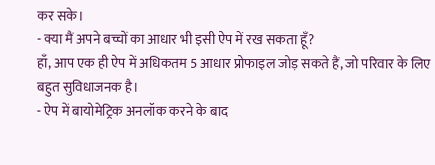कर सके।
- क्या मैं अपने बच्चों का आधार भी इसी ऐप में रख सकता हूँ?
हाँ, आप एक ही ऐप में अधिकतम 5 आधार प्रोफाइल जोड़ सकते हैं, जो परिवार के लिए बहुत सुविधाजनक है।
- ऐप में बायोमेट्रिक अनलॉक करने के बाद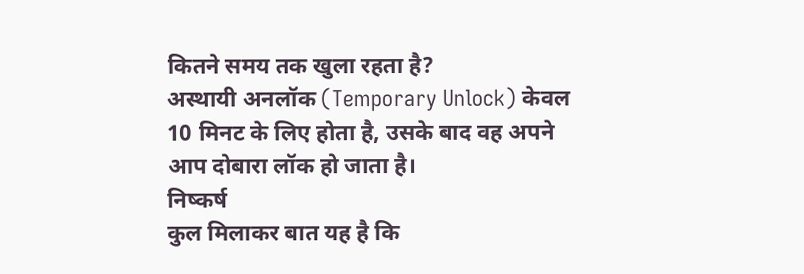कितने समय तक खुला रहता है?
अस्थायी अनलॉक (Temporary Unlock) केवल 10 मिनट के लिए होता है, उसके बाद वह अपने आप दोबारा लॉक हो जाता है।
निष्कर्ष
कुल मिलाकर बात यह है कि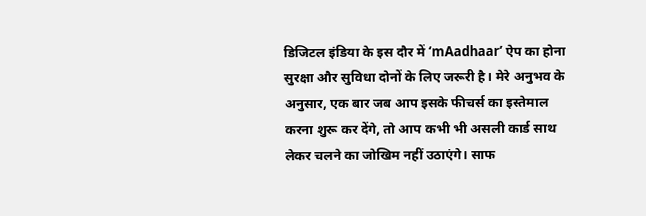डिजिटल इंडिया के इस दौर में ‘mAadhaar’ ऐप का होना सुरक्षा और सुविधा दोनों के लिए जरूरी है। मेरे अनुभव के अनुसार, एक बार जब आप इसके फीचर्स का इस्तेमाल करना शुरू कर देंगे, तो आप कभी भी असली कार्ड साथ लेकर चलने का जोखिम नहीं उठाएंगे। साफ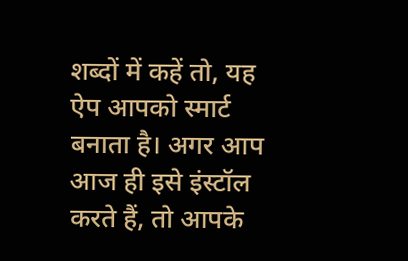शब्दों में कहें तो, यह ऐप आपको स्मार्ट बनाता है। अगर आप आज ही इसे इंस्टॉल करते हैं, तो आपके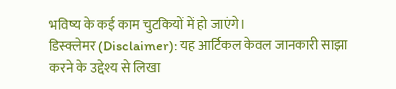भविष्य के कई काम चुटकियों में हो जाएंगे।
डिस्क्लेमर (Disclaimer): यह आर्टिकल केवल जानकारी साझा करने के उद्देश्य से लिखा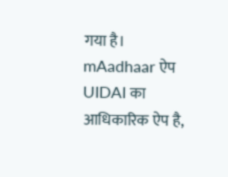गया है। mAadhaar ऐप UIDAI का आधिकारिक ऐप है,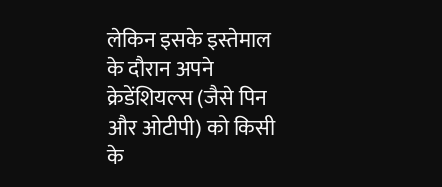लेकिन इसके इस्तेमाल के दौरान अपने क्रेडेंशियल्स (जैसे पिन और ओटीपी) को किसी के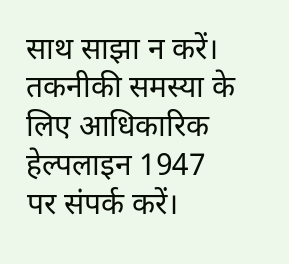साथ साझा न करें। तकनीकी समस्या के लिए आधिकारिक हेल्पलाइन 1947 पर संपर्क करें।